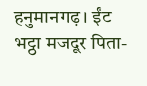हनुमानगढ़। ईंट भट्ठा मजदूर पिता-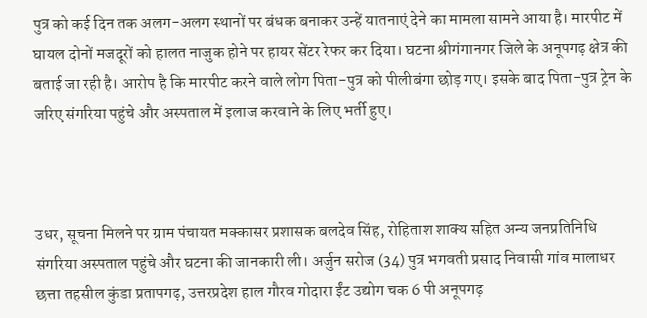पुत्र को कई दिन तक अलग-अलग स्थानों पर बंधक बनाकर उन्हें यातनाएं देने का मामला सामने आया है। मारपीट में घायल दोनों मजदूरों को हालत नाजुक होने पर हायर सेंटर रेफर कर दिया। घटना श्रीगंगानगर जिले के अनूपगढ़ क्षेत्र की बताई जा रही है। आरोप है कि मारपीट करने वाले लोग पिता-पुत्र को पीलीबंगा छोड़ गए। इसके बाद पिता-पुत्र ट्रेन के जरिए संगरिया पहुंचे और अस्पताल में इलाज करवाने के लिए भर्ती हुए।



उधर, सूचना मिलने पर ग्राम पंचायत मक्कासर प्रशासक बलदेव सिंह, रोहिताश शाक्य सहित अन्य जनप्रतिनिधि संगरिया अस्पताल पहुंचे और घटना की जानकारी ली। अर्जुन सरोज (34) पुत्र भगवती प्रसाद निवासी गांव मालाधर छत्ता तहसील कुंडा प्रतापगढ़, उत्तरप्रदेश हाल गौरव गोदारा ईंट उद्योग चक 6 पी अनूपगढ़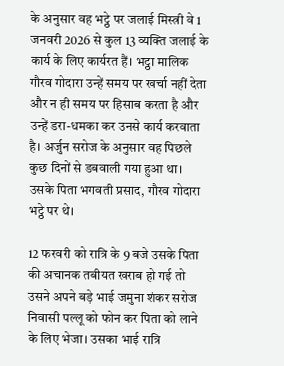के अनुसार वह भट्ठे पर जलाई मिस्त्री वे 1 जनवरी 2026 से कुल 13 व्यक्ति जलाई के कार्य के लिए कार्यरत हैं। भट्ठा मालिक गौरव गोदारा उन्हें समय पर खर्चा नहीं देता और न ही समय पर हिसाब करता है और उन्हें डरा-धमका कर उनसे कार्य करवाता है। अर्जुन सरोज के अनुसार वह पिछले कुछ दिनों से डबवाली गया हुआ था। उसके पिता भगवती प्रसाद, गौरव गोदारा भट्ठे पर थे।

12 फरवरी को रात्रि के 9 बजे उसके पिता की अचानक तबीयत खराब हो गई तो उसने अपने बड़े भाई जमुना शंकर सरोज निवासी पल्लू को फोन कर पिता को लाने के लिए भेजा। उसका भाई रात्रि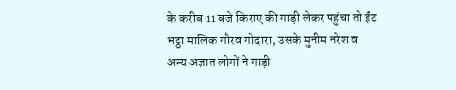के करीब 11 बजे किराए की गाड़ी लेकर पहुंचा तो ईंट भट्ठा मालिक गौरव गोदारा, उसके मुनीम नरेश व अन्य अज्ञात लोगों ने गाड़ी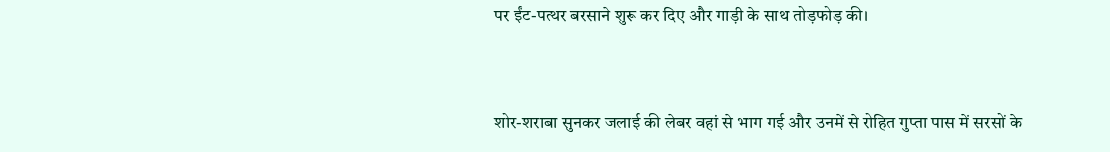पर ईंट-पत्थर बरसाने शुरू कर दिए और गाड़ी के साथ तोड़फोड़ की।


शोर-शराबा सुनकर जलाई की लेबर वहां से भाग गई और उनमें से रोहित गुप्ता पास में सरसों के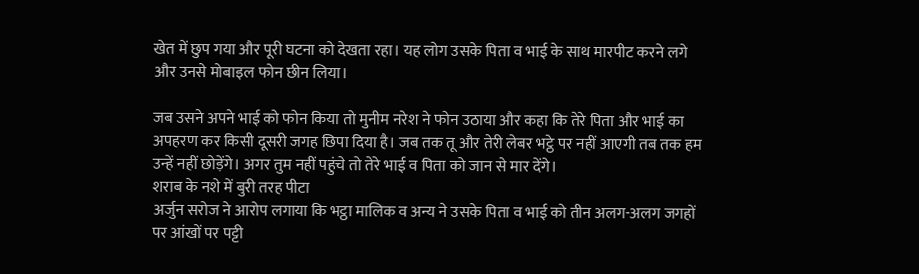खेत में छुप गया और पूरी घटना को देखता रहा। यह लोग उसके पिता व भाई के साथ मारपीट करने लगे और उनसे मोबाइल फोन छीन लिया।

जब उसने अपने भाई को फोन किया तो मुनीम नरेश ने फोन उठाया और कहा कि तेरे पिता और भाई का अपहरण कर किसी दूसरी जगह छिपा दिया है। जब तक तू और तेरी लेबर भट्ठे पर नहीं आएगी तब तक हम उन्हें नहीं छोड़ेंगे। अगर तुम नहीं पहुंचे तो तेरे भाई व पिता को जान से मार देंगे।
शराब के नशे में बुरी तरह पीटा
अर्जुन सरोज ने आरोप लगाया कि भट्ठा मालिक व अन्य ने उसके पिता व भाई को तीन अलग-अलग जगहों पर आंखों पर पट्टी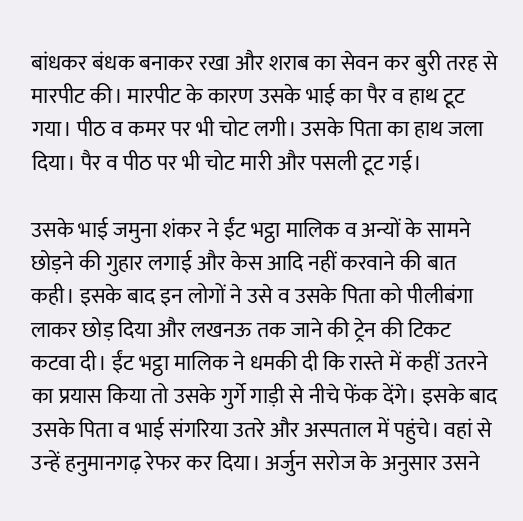बांधकर बंधक बनाकर रखा और शराब का सेवन कर बुरी तरह से मारपीट की। मारपीट के कारण उसके भाई का पैर व हाथ टूट गया। पीठ व कमर पर भी चोट लगी। उसके पिता का हाथ जला दिया। पैर व पीठ पर भी चोट मारी और पसली टूट गई।

उसके भाई जमुना शंकर ने ईंट भट्ठा मालिक व अन्यों के सामने छोड़ने की गुहार लगाई और केस आदि नहीं करवाने की बात कही। इसके बाद इन लोगों ने उसे व उसके पिता को पीलीबंगा लाकर छोड़ दिया और लखनऊ तक जाने की ट्रेन की टिकट कटवा दी। ईंट भट्ठा मालिक ने धमकी दी कि रास्ते में कहीं उतरने का प्रयास किया तो उसके गुर्गे गाड़ी से नीचे फेंक देंगे। इसके बाद उसके पिता व भाई संगरिया उतरे और अस्पताल में पहुंचे। वहां से उन्हें हनुमानगढ़ रेफर कर दिया। अर्जुन सरोज के अनुसार उसने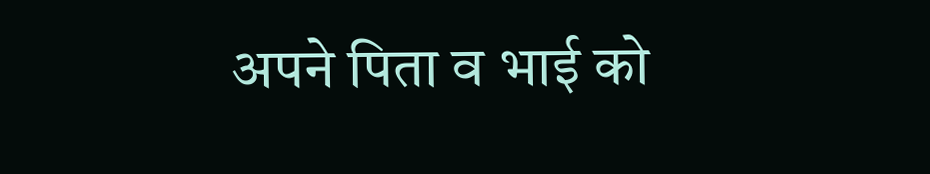अपने पिता व भाई को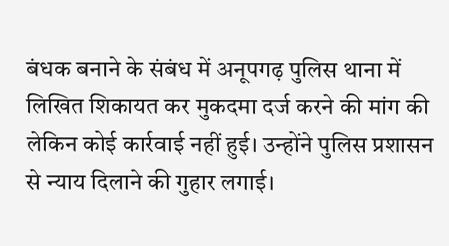बंधक बनाने के संबंध में अनूपगढ़ पुलिस थाना में लिखित शिकायत कर मुकदमा दर्ज करने की मांग की लेकिन कोई कार्रवाई नहीं हुई। उन्होंने पुलिस प्रशासन से न्याय दिलाने की गुहार लगाई।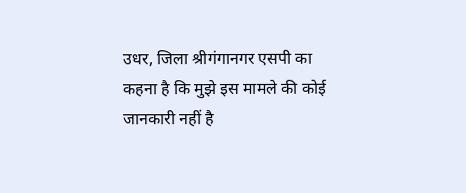उधर, जिला श्रीगंगानगर एसपी का कहना है कि मुझे इस मामले की कोई जानकारी नहीं है